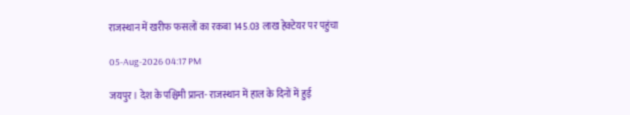राजस्थान में खरीफ फसलों का रकबा 145.03 लाख हेक्टेयर पर पहुंचा

05-Aug-2026 04:17 PM

जयपुर। देश के पश्चिमी प्रान्त- राजस्थान में हाल के दिनों में हुई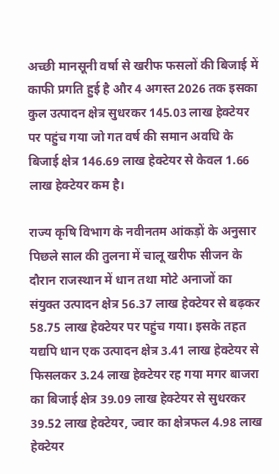अच्छी मानसूनी वर्षा से खरीफ फसलों की बिजाई में काफी प्रगति हुई है और 4 अगस्त 2026 तक इसका कुल उत्पादन क्षेत्र सुधरकर 145.03 लाख हेक्टेयर पर पहुंच गया जो गत वर्ष की समान अवधि के बिजाई क्षेत्र 146.69 लाख हेक्टेयर से केवल 1.66 लाख हेक्टेयर कम है।

राज्य कृषि विभाग के नवीनतम आंकड़ों के अनुसार पिछले साल की तुलना में चालू खरीफ सीजन के दौरान राजस्थान में धान तथा मोटे अनाजों का संयुक्त उत्पादन क्षेत्र 56.37 लाख हेक्टेयर से बढ़कर 58.75 लाख हेक्टेयर पर पहुंच गया। इसके तहत यद्यपि धान एक उत्पादन क्षेत्र 3.41 लाख हेक्टेयर से फिसलकर 3.24 लाख हेक्टेयर रह गया मगर बाजरा का बिजाई क्षेत्र 39.09 लाख हेक्टेयर से सुधरकर 39.52 लाख हेक्टेयर, ज्वार का क्षेत्रफल 4.98 लाख हेक्टेयर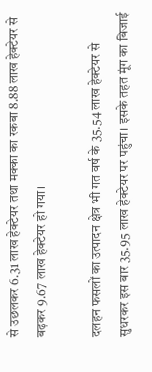से उछलकर 6.31 लाख हेक्टेयर तथा मक्का का रकबा 8.88 लाख हेक्टेयर से बढ़कर 9.67 लाख हेक्टेयर हो गया।

दलहन फसलों का उत्पादन क्षेत्र भी गत वर्ष के 35.54 लाख हेक्टेयर से सुधरकर इस बार 35.95 लाख हेक्टेयर पर पहुंचा। इसके तहत मूंग का बिजाई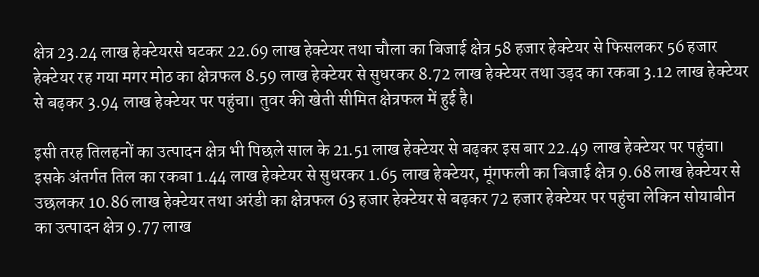क्षेत्र 23.24 लाख हेक्टेयरसे घटकर 22.69 लाख हेक्टेयर तथा चौला का बिजाई क्षेत्र 58 हजार हेक्टेयर से फिसलकर 56 हजार हेक्टेयर रह गया मगर मोठ का क्षेत्रफल 8.59 लाख हेक्टेयर से सुधरकर 8.72 लाख हेक्टेयर तथा उड़द का रकबा 3.12 लाख हेक्टेयर से बढ़कर 3.94 लाख हेक्टेयर पर पहुंचा। तुवर की खेती सीमित क्षेत्रफल में हुई है।

इसी तरह तिलहनों का उत्पादन क्षेत्र भी पिछले साल के 21.51 लाख हेक्टेयर से बढ़कर इस बार 22.49 लाख हेक्टेयर पर पहुंचा। इसके अंतर्गत तिल का रकबा 1.44 लाख हेक्टेयर से सुधरकर 1.65 लाख हेक्टेयर, मूंगफली का बिजाई क्षेत्र 9.68 लाख हेक्टेयर से उछलकर 10.86 लाख हेक्टेयर तथा अरंडी का क्षेत्रफल 63 हजार हेक्टेयर से बढ़कर 72 हजार हेक्टेयर पर पहुंचा लेकिन सोयाबीन का उत्पादन क्षेत्र 9.77 लाख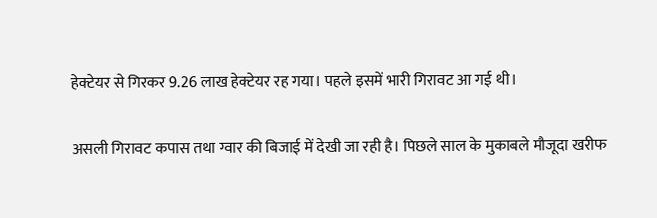हेक्टेयर से गिरकर 9.26 लाख हेक्टेयर रह गया। पहले इसमें भारी गिरावट आ गई थी।

असली गिरावट कपास तथा ग्वार की बिजाई में देखी जा रही है। पिछले साल के मुकाबले मौजूदा खरीफ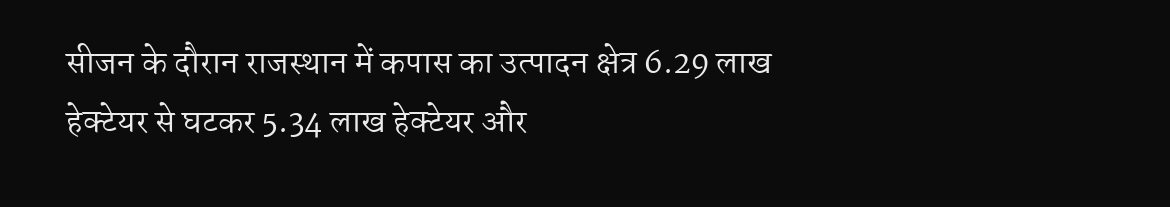सीजन के दौरान राजस्थान में कपास का उत्पादन क्षेत्र 6.29 लाख हेक्टेयर से घटकर 5.34 लाख हेक्टेयर और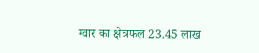ग्वार का क्षेत्रफल 23.45 लाख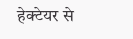हेक्टेयर से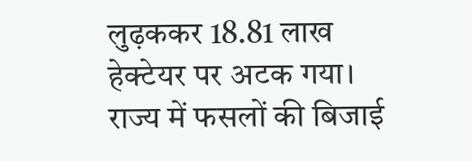लुढ़ककर 18.81 लाख हेक्टेयर पर अटक गया। राज्य में फसलों की बिजाई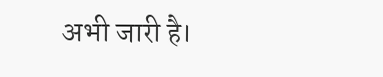अभी जारी है।